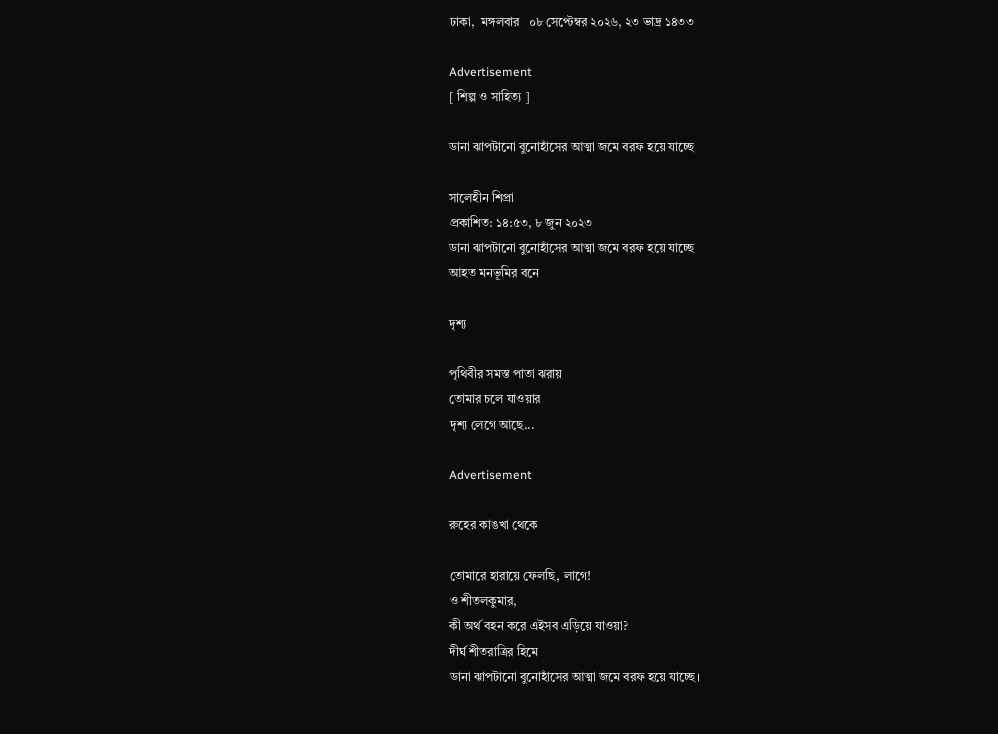ঢাকা,  মঙ্গলবার   ০৮ সেপ্টেম্বর ২০২৬, ২৩ ভাদ্র ১৪৩৩

Advertisement
[ শিল্প ও সাহিত্য ]

ডানা ঝাপটানো বুনোহাঁসের আত্মা জমে বরফ হয়ে যাচ্ছে

সালেহীন শিপ্রা
প্রকাশিত: ১৪:৫৩, ৮ জুন ২০২৩
ডানা ঝাপটানো বুনোহাঁসের আত্মা জমে বরফ হয়ে যাচ্ছে
আহত মনভূমির বনে

দৃশ্য

পৃথিবীর সমস্ত পাতা ঝরায়
তোমার চলে যাওয়ার
দৃশ্য লেগে আছে...

Advertisement

রুহের কাঙখা থেকে

তোমারে হারায়ে ফেলছি, লাগে!
ও শীতলকুমার,
কী অর্থ বহন করে এইসব এড়িয়ে যাওয়া?
দীর্ঘ শীতরাত্রির হিমে
ডানা ঝাপটানো বুনোহাঁসের আত্মা জমে বরফ হয়ে যাচ্ছে।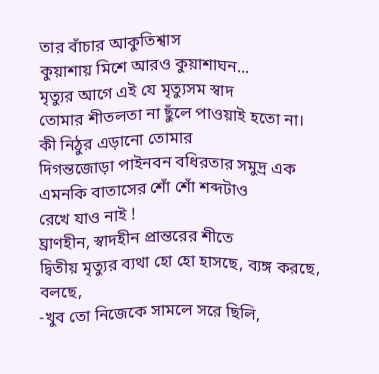তার বাঁচার আকুতিশ্বাস
কুয়াশায় মিশে আরও কুয়াশাঘন...
মৃত্যুর আগে এই যে মৃত্যুসম স্বাদ
তোমার শীতলতা না ছুঁলে পাওয়াই হতো না।
কী নিঠুর এড়ানো তোমার
দিগন্তজোড়া পাইনবন বধিরতার সমুদ্র এক
এমনকি বাতাসের শোঁ শোঁ শব্দটাও
রেখে যাও নাই !
ঘ্রাণহীন, স্বাদহীন প্রান্তরের শীতে
দ্বিতীয় মৃত্যুর ব্যথা হো হো হাসছে, ব্যঙ্গ করছে,
বলছে,
-খুব তো নিজেকে সামলে সরে ছিলি,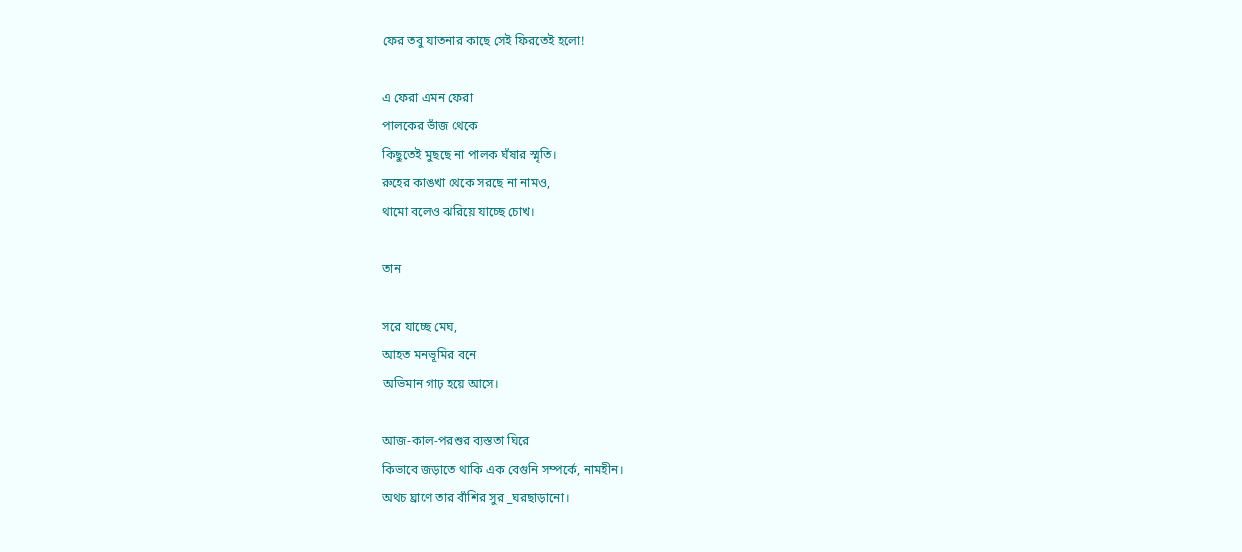ফের তবু যাতনার কাছে সেই ফিরতেই হলো!

এ ফেরা এমন ফেরা
পালকের ভাঁজ থেকে
কিছুতেই মুছছে না পালক ঘঁষার স্মৃতি।
রুহের কাঙখা থেকে সরছে না নামও,
থামো বলেও ঝরিয়ে যাচ্ছে চোখ।

তান

সরে যাচ্ছে মেঘ,
আহত মনভূমির বনে
অভিমান গাঢ় হয়ে আসে।

আজ-কাল-পরশুর ব্যস্ততা ঘিরে
কিভাবে জড়াতে থাকি এক বেগুনি সম্পর্কে, নামহীন।
অথচ ঘ্রাণে তার বাঁশির সুর _ঘরছাড়ানো।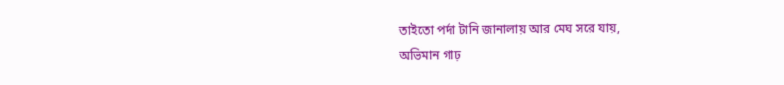তাইতো পর্দা টানি জানালায় আর মেঘ সরে যায়,
অভিমান গাঢ়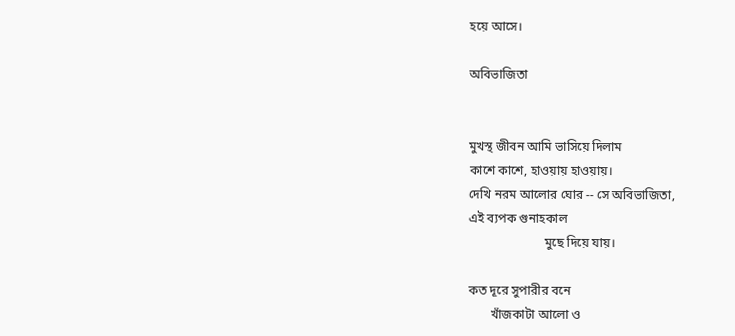হয়ে আসে।

অবিভাজিতা


মুখস্থ জীবন আমি ভাসিয়ে দিলাম
কাশে কাশে, হাওয়ায় হাওয়ায়।
দেখি নরম আলোর ঘোর -- সে অবিভাজিতা,
এই ব্যপক গুনাহকাল
                        মুছে দিয়ে যায়।

কত দূরে সুপারীর বনে
       খাঁজকাটা আলো ও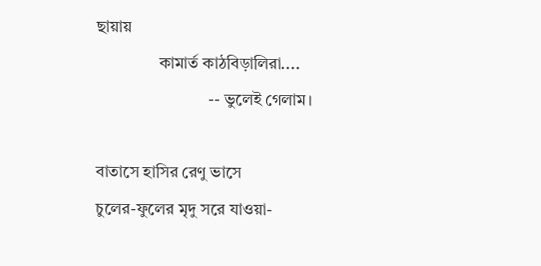ছায়ায়
               কামার্ত কাঠবিড়ালিরা....
                           -- ভুলেই গেলাম।

বাতাসে হাসির রেণু ভাসে
চুলের-ফুলের মৃদু সরে যাওয়া-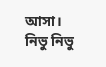আসা।
নিভু নিভু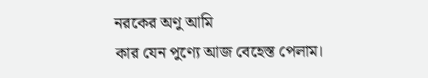নরকের অণু আমি
কার যেন পুণ্যে আজ বেহেস্ত পেলাম।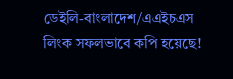ডেইলি-বাংলাদেশ/এএইচএস
লিংক সফলভাবে কপি হয়েছে!